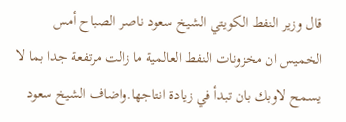قال وزير النفط الكويتي الشيخ سعود ناصر الصباح أمس الخميس ان مخزونات النفط العالمية ما زالت مرتفعة جدا بما لا يسمح لاوبك بان تبدأ في زيادة انتاجها.واضاف الشيخ سعود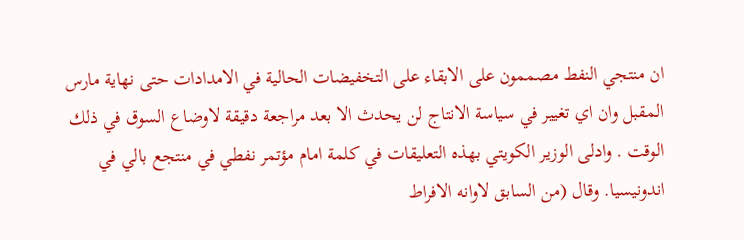ان منتجي النفط مصممون على الابقاء على التخفيضات الحالية في الامدادات حتى نهاية مارس المقبل وان اي تغيير في سياسة الانتاج لن يحدث الا بعد مراجعة دقيقة لاوضاع السوق في ذلك الوقت . وادلى الوزير الكويتي بهذه التعليقات في كلمة امام مؤتمر نفطي في منتجع بالي في اندونيسيا. وقال (من السابق لاوانه الافراط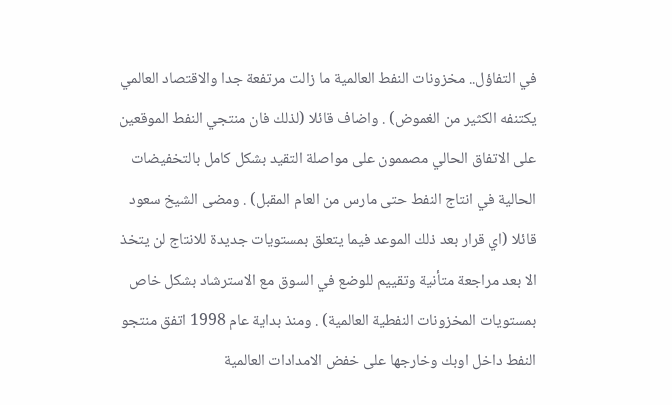في التفاؤل.. مخزونات النفط العالمية ما زالت مرتفعة جدا والاقتصاد العالمي يكتنفه الكثير من الغموض) . واضاف قائلا (لذلك فان منتجي النفط الموقعين على الاتفاق الحالي مصممون على مواصلة التقيد بشكل كامل بالتخفيضات الحالية في انتاج النفط حتى مارس من العام المقبل) . ومضى الشيخ سعود قائلا (اي قرار بعد ذلك الموعد فيما يتعلق بمستويات جديدة للانتاج لن يتخذ الا بعد مراجعة متأنية وتقييم للوضع في السوق مع الاسترشاد بشكل خاص بمستويات المخزونات النفطية العالمية) . ومنذ بداية عام 1998 اتفق منتجو النفط داخل اوبك وخارجها على خفض الامدادات العالمية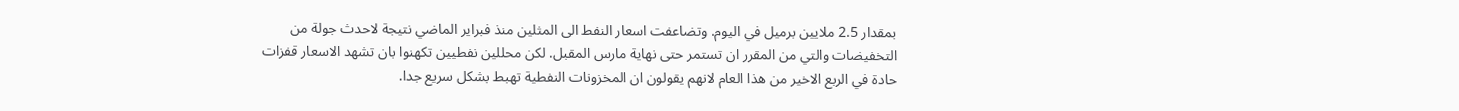بمقدار 2.5 ملايين برميل في اليوم. وتضاعفت اسعار النفط الى المثلين منذ فبراير الماضي نتيجة لاحدث جولة من التخفيضات والتي من المقرر ان تستمر حتى نهاية مارس المقبل. لكن محللين نفطيين تكهنوا بان تشهد الاسعار قفزات حادة في الربع الاخير من هذا العام لانهم يقولون ان المخزونات النفطية تهبط بشكل سريع جدا.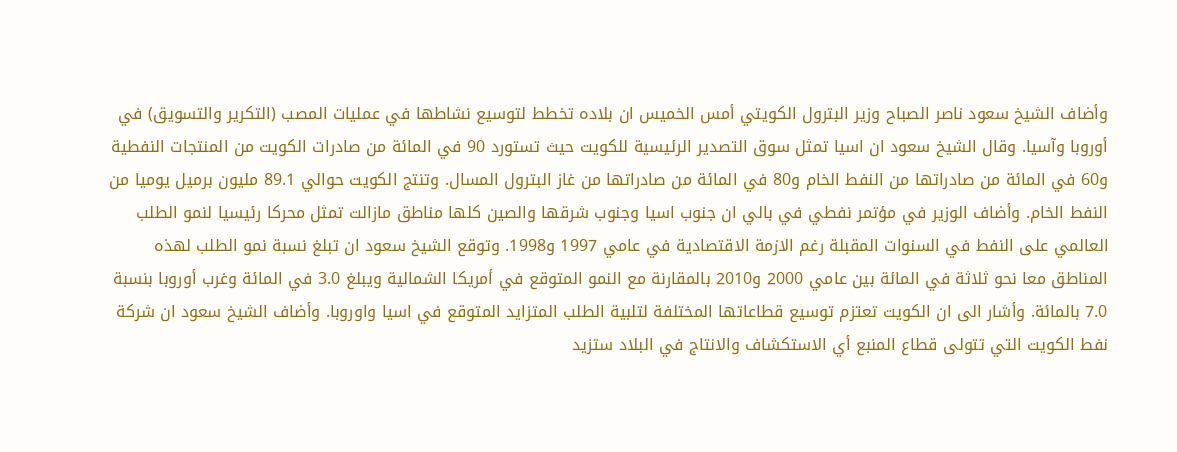وأضاف الشيخ سعود ناصر الصباح وزير البترول الكويتي أمس الخميس ان بلاده تخطط لتوسيع نشاطها في عمليات المصب (التكرير والتسويق) في أوروبا وآسيا. وقال الشيخ سعود ان اسيا تمثل سوق التصدير الرئيسية للكويت حيث تستورد 90 في المائة من صادرات الكويت من المنتجات النفطية و60 في المائة من صادراتها من النفط الخام و80 في المائة من صادراتها من غاز البترول المسال. وتنتج الكويت حوالي 89.1 مليون برميل يوميا من النفط الخام. وأضاف الوزير في مؤتمر نفطي في بالي ان جنوب اسيا وجنوب شرقها والصين كلها مناطق مازالت تمثل محركا رئيسيا لنمو الطلب العالمي على النفط في السنوات المقبلة رغم الازمة الاقتصادية في عامي 1997 و1998. وتوقع الشيخ سعود ان تبلغ نسبة نمو الطلب لهذه المناطق معا نحو ثلاثة في المائة بين عامي 2000 و2010 بالمقارنة مع النمو المتوقع في أمريكا الشمالية ويبلغ 3.0 في المائة وغرب أوروبا بنسبة 7.0 بالمائة. وأشار الى ان الكويت تعتزم توسيع قطاعاتها المختلفة لتلبية الطلب المتزايد المتوقع في اسيا واوروبا. وأضاف الشيخ سعود ان شركة نفط الكويت التي تتولى قطاع المنبع أي الاستكشاف والانتاج في البلاد ستزيد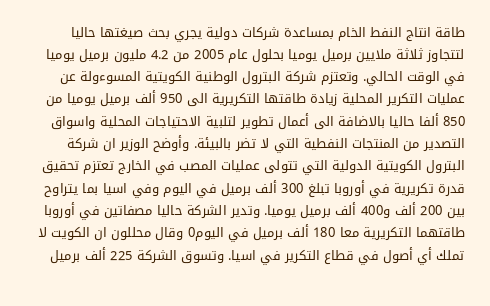طاقة انتاج النفط الخام بمساعدة شركات دولية يجري بحث صيغتها حاليا لتتجاوز ثلاثة ملايين برميل يوميا بحلول عام 2005 من 4.2 مليون برميل يوميا في الوقت الحالي. وتعتزم شركة البترول الوطنية الكويتية المسوءولة عن عمليات التكرير المحلية زيادة طاقتها التكريرية الى 950 ألف برميل يوميا من 850 ألفا حاليا بالاضافة الى أعمال تطوير لتلبية الاحتياجات المحلية واسواق التصدير من المنتجات النفطية التي لا تضر بالبيئة. وأوضح الوزير ان شركة البترول الكويتية الدولية التي تتولى عمليات المصب في الخارج تعتزم تحقيق قدرة تكريرية في أوروبا تبلغ 300 ألف برميل في اليوم وفي اسيا بما يتراوح بين 200 ألف و400 ألف برميل يوميا. وتدير الشركة حاليا مصفاتين في أوروبا طاقتهما التكريرية معا 180 ألف برميل في اليوم0 وقال محللون ان الكويت لا تملك أي أصول في قطاع التكرير في اسيا. وتسوق الشركة 225 ألف برميل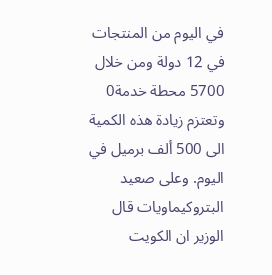في اليوم من المنتجات في 12 دولة ومن خلال 5700 محطة خدمة0 وتعتزم زيادة هذه الكمية الى 500 ألف برميل في اليوم. وعلى صعيد البتروكيماويات قال الوزير ان الكويت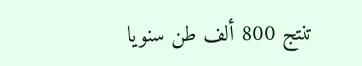تنتج 800 ألف طن سنويا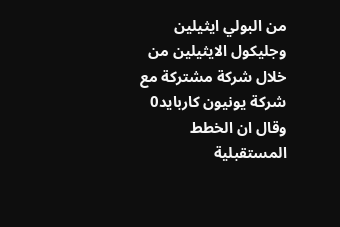من البولي ايثيلين وجليكول الايثيلين من خلال شركة مشتركة مع شركة يونيون كاربايد0 وقال ان الخطط المستقبلية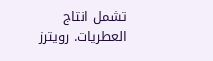تشمل انتاج العطريات. رويترز